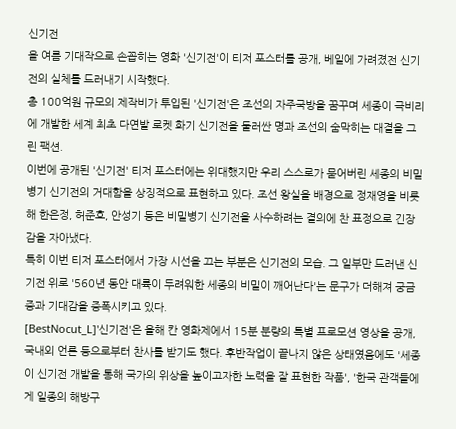신기전
올 여름 기대작으로 손꼽히는 영화 '신기전'이 티저 포스터를 공개, 베일에 가려졌전 신기전의 실체를 드러내기 시작했다.
총 100억원 규모의 제작비가 투입된 '신기전'은 조선의 자주국방을 꿈꾸며 세종이 극비리에 개발한 세계 최초 다연발 로켓 화기 신기전을 둘러싼 명과 조선의 숨막히는 대결을 그린 팩션.
이번에 공개된 '신기전' 티저 포스터에는 위대했지만 우리 스스로가 묻어버린 세종의 비밀 병기 신기전의 거대함을 상징적으로 표현하고 있다. 조선 왕실을 배경으로 정재영을 비롯해 한은정, 허준호, 안성기 등은 비밀병기 신기전을 사수하려는 결의에 찬 표정으로 긴장감을 자아냈다.
특히 이번 티저 포스터에서 가장 시선을 끄는 부분은 신기전의 모습. 그 일부만 드러낸 신기전 위로 '560년 동안 대륙이 두려워한 세종의 비밀이 깨어난다'는 문구가 더해져 궁금증과 기대감을 증폭시키고 있다.
[BestNocut_L]'신기전'은 올해 칸 영화제에서 15분 분량의 특별 프로모션 영상을 공개, 국내외 언론 등으로부터 찬사를 받기도 했다. 후반작업이 끝나지 않은 상태였음에도 '세종이 신기전 개발을 통해 국가의 위상을 높이고자한 노력을 잘 표현한 작품', '한국 관객들에게 일종의 해방구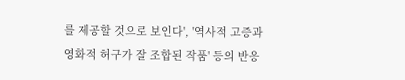를 제공할 것으로 보인다', '역사적 고증과 영화적 허구가 잘 조합된 작품' 등의 반응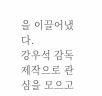을 이끌어냈다.
강우석 감독 제작으로 관심을 모으고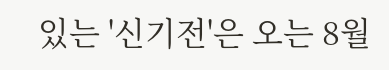있는 '신기전'은 오는 8월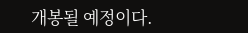개봉될 예정이다.